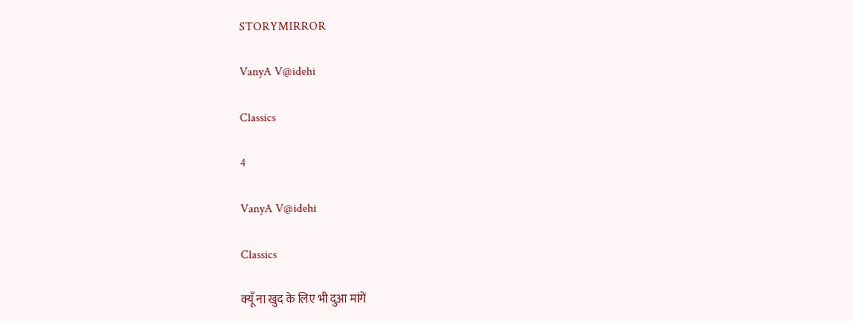STORYMIRROR

VanyA V@idehi

Classics

4

VanyA V@idehi

Classics

क्यूँ ना खुद के लिए भी दुआ मांगें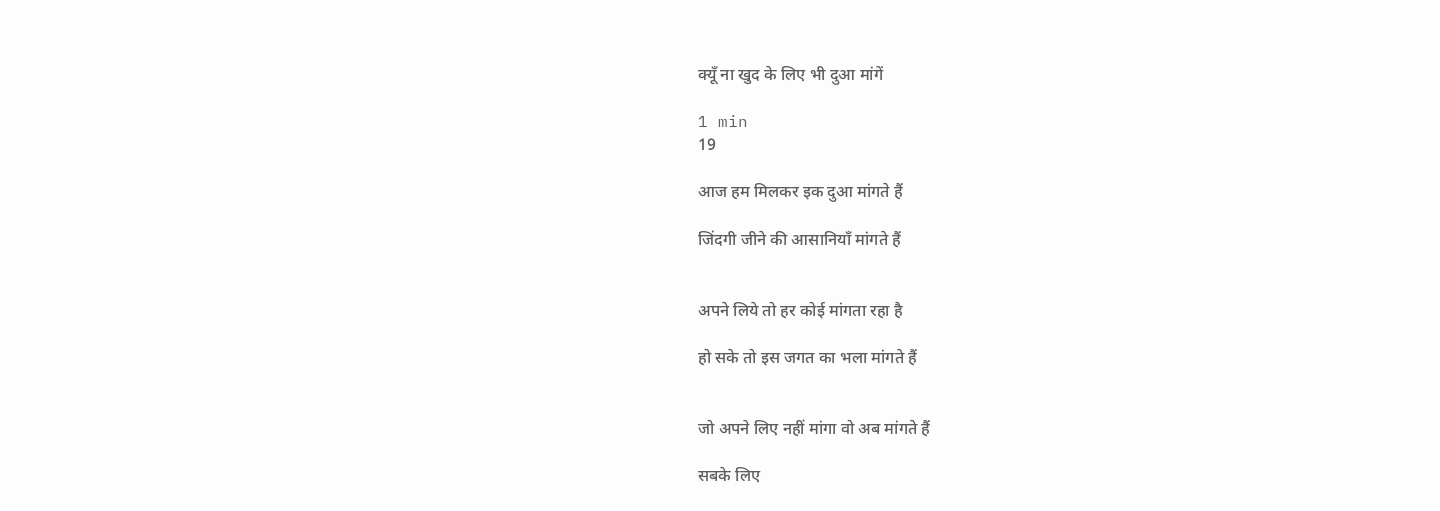क्यूँ ना खुद के लिए भी दुआ मांगें

1 min
19

आज हम मिलकर इक दुआ मांगते हैं

जिंदगी जीने की आसानियाँ मांगते हैं


अपने लिये तो हर कोई मांगता रहा है

हो सके तो इस जगत का भला मांगते हैं


जो अपने लिए नहीं मांगा वो अब मांगते हैं

सबके लिए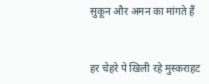सुकून और अमन का मांगते हैं


हर चेहरे पे खिली रहे मुस्कराहट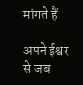मांगते हैं

अपने ईश्वर से जब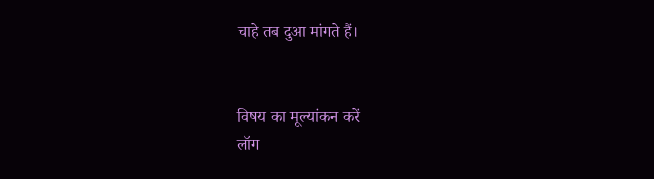चाहे तब दुआ मांगते हैं।


विषय का मूल्यांकन करें
लॉग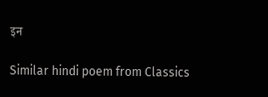इन

Similar hindi poem from Classics